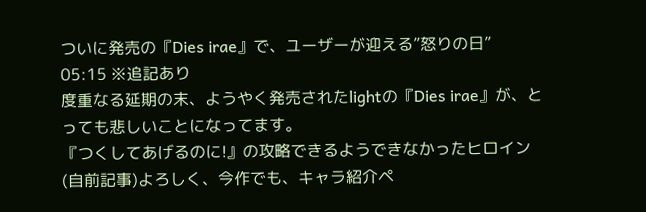ついに発売の『Dies irae』で、ユーザーが迎える”怒りの日”
05:15 ※追記あり
度重なる延期の末、ようやく発売されたlightの『Dies irae』が、とっても悲しいことになってます。
『つくしてあげるのに!』の攻略できるようできなかったヒロイン(自前記事)よろしく、今作でも、キャラ紹介ペ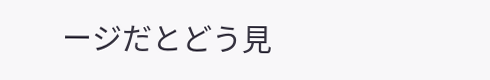ージだとどう見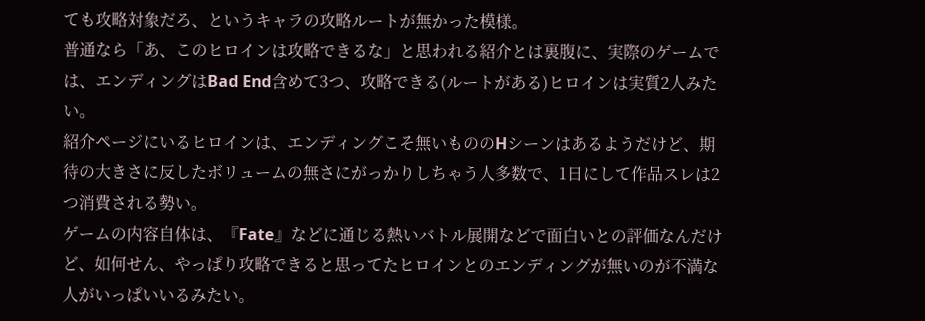ても攻略対象だろ、というキャラの攻略ルートが無かった模様。
普通なら「あ、このヒロインは攻略できるな」と思われる紹介とは裏腹に、実際のゲームでは、エンディングはBad End含めて3つ、攻略できる(ルートがある)ヒロインは実質2人みたい。
紹介ページにいるヒロインは、エンディングこそ無いもののHシーンはあるようだけど、期待の大きさに反したボリュームの無さにがっかりしちゃう人多数で、1日にして作品スレは2つ消費される勢い。
ゲームの内容自体は、『Fate』などに通じる熱いバトル展開などで面白いとの評価なんだけど、如何せん、やっぱり攻略できると思ってたヒロインとのエンディングが無いのが不満な人がいっぱいいるみたい。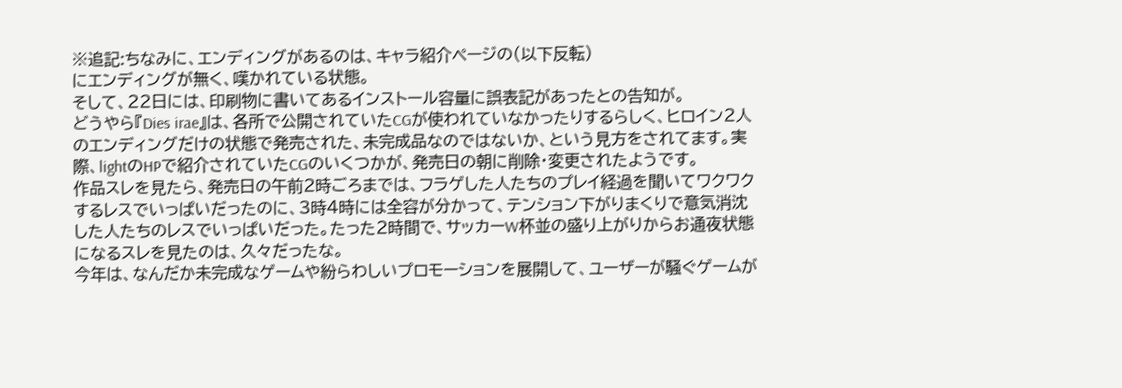※追記:ちなみに、エンディングがあるのは、キャラ紹介ページの(以下反転)
にエンディングが無く、嘆かれている状態。
そして、22日には、印刷物に書いてあるインストール容量に誤表記があったとの告知が。
どうやら『Dies irae』は、各所で公開されていたCGが使われていなかったりするらしく、ヒロイン2人のエンディングだけの状態で発売された、未完成品なのではないか、という見方をされてます。実際、lightのHPで紹介されていたCGのいくつかが、発売日の朝に削除・変更されたようです。
作品スレを見たら、発売日の午前2時ごろまでは、フラゲした人たちのプレイ経過を聞いてワクワクするレスでいっぱいだったのに、3時4時には全容が分かって、テンション下がりまくりで意気消沈した人たちのレスでいっぱいだった。たった2時間で、サッカーW杯並の盛り上がりからお通夜状態になるスレを見たのは、久々だったな。
今年は、なんだか未完成なゲームや紛らわしいプロモーションを展開して、ユーザーが騒ぐゲームが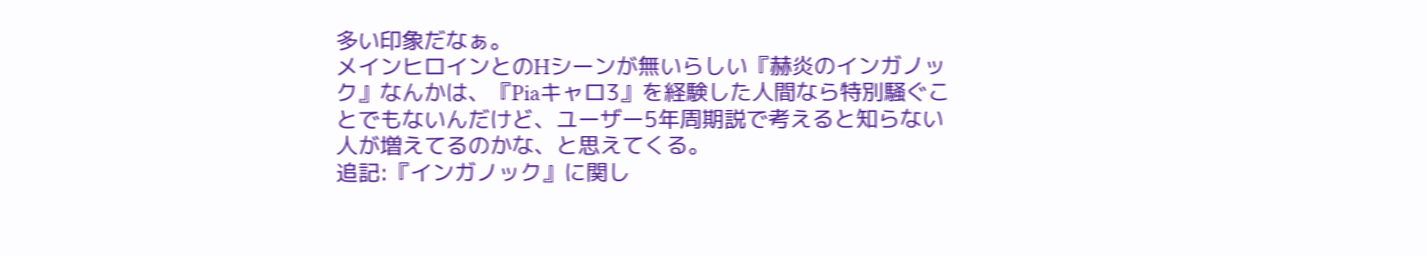多い印象だなぁ。
メインヒロインとのHシーンが無いらしい『赫炎のインガノック』なんかは、『Piaキャロ3』を経験した人間なら特別騒ぐことでもないんだけど、ユーザー5年周期説で考えると知らない人が増えてるのかな、と思えてくる。
追記:『インガノック』に関し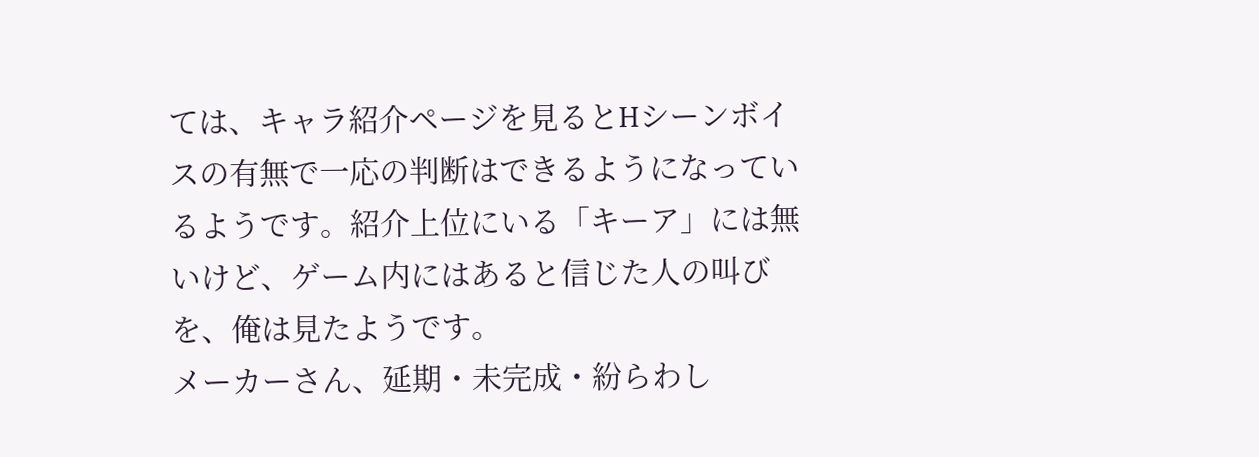ては、キャラ紹介ページを見るとHシーンボイスの有無で一応の判断はできるようになっているようです。紹介上位にいる「キーア」には無いけど、ゲーム内にはあると信じた人の叫びを、俺は見たようです。
メーカーさん、延期・未完成・紛らわし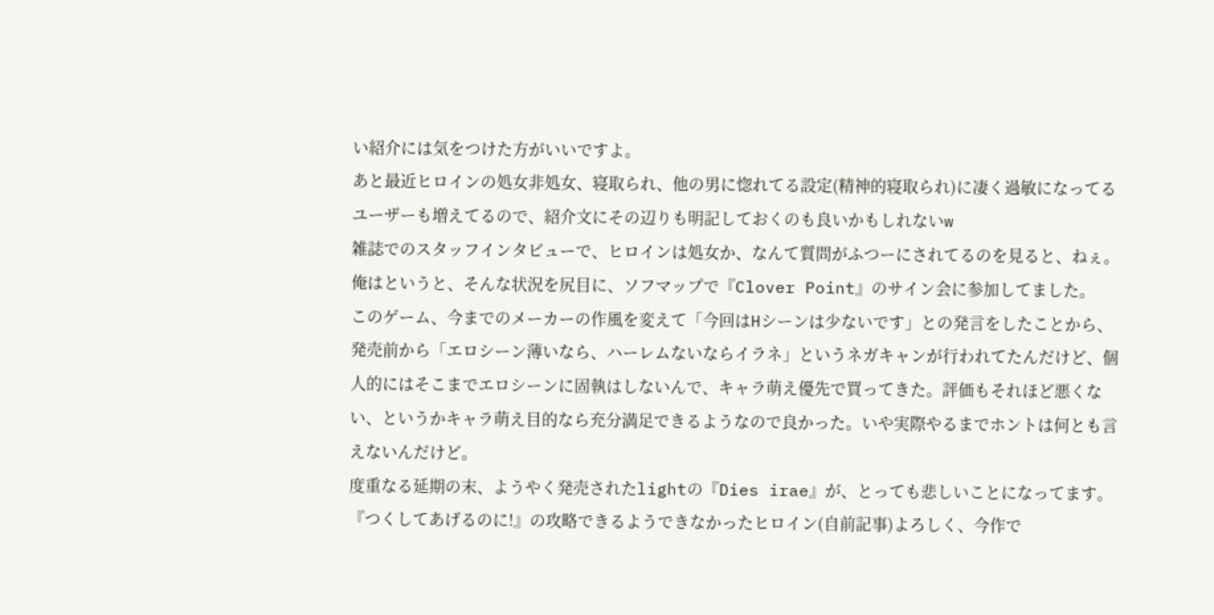い紹介には気をつけた方がいいですよ。
あと最近ヒロインの処女非処女、寝取られ、他の男に惚れてる設定(精神的寝取られ)に凄く過敏になってるユーザーも増えてるので、紹介文にその辺りも明記しておくのも良いかもしれないw
雑誌でのスタッフインタビューで、ヒロインは処女か、なんて質問がふつーにされてるのを見ると、ねぇ。
俺はというと、そんな状況を尻目に、ソフマップで『Clover Point』のサイン会に参加してました。
このゲーム、今までのメーカーの作風を変えて「今回はHシーンは少ないです」との発言をしたことから、発売前から「エロシーン薄いなら、ハーレムないならイラネ」というネガキャンが行われてたんだけど、個人的にはそこまでエロシーンに固執はしないんで、キャラ萌え優先で買ってきた。評価もそれほど悪くない、というかキャラ萌え目的なら充分満足できるようなので良かった。いや実際やるまでホントは何とも言えないんだけど。
度重なる延期の末、ようやく発売されたlightの『Dies irae』が、とっても悲しいことになってます。
『つくしてあげるのに!』の攻略できるようできなかったヒロイン(自前記事)よろしく、今作で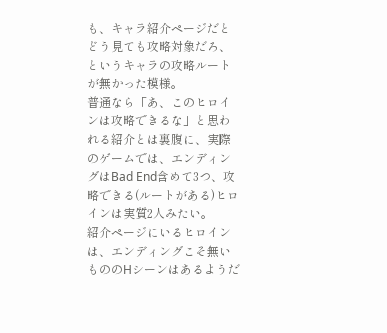も、キャラ紹介ページだとどう見ても攻略対象だろ、というキャラの攻略ルートが無かった模様。
普通なら「あ、このヒロインは攻略できるな」と思われる紹介とは裏腹に、実際のゲームでは、エンディングはBad End含めて3つ、攻略できる(ルートがある)ヒロインは実質2人みたい。
紹介ページにいるヒロインは、エンディングこそ無いもののHシーンはあるようだ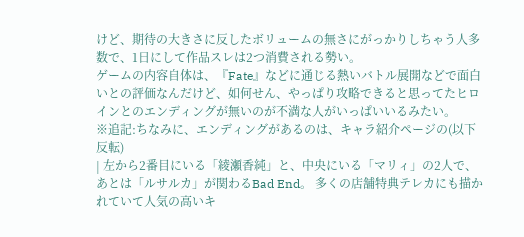けど、期待の大きさに反したボリュームの無さにがっかりしちゃう人多数で、1日にして作品スレは2つ消費される勢い。
ゲームの内容自体は、『Fate』などに通じる熱いバトル展開などで面白いとの評価なんだけど、如何せん、やっぱり攻略できると思ってたヒロインとのエンディングが無いのが不満な人がいっぱいいるみたい。
※追記:ちなみに、エンディングがあるのは、キャラ紹介ページの(以下反転)
| 左から2番目にいる「綾瀬香純」と、中央にいる「マリィ」の2人で、あとは「ルサルカ」が関わるBad End。 多くの店舗特典テレカにも描かれていて人気の高いキ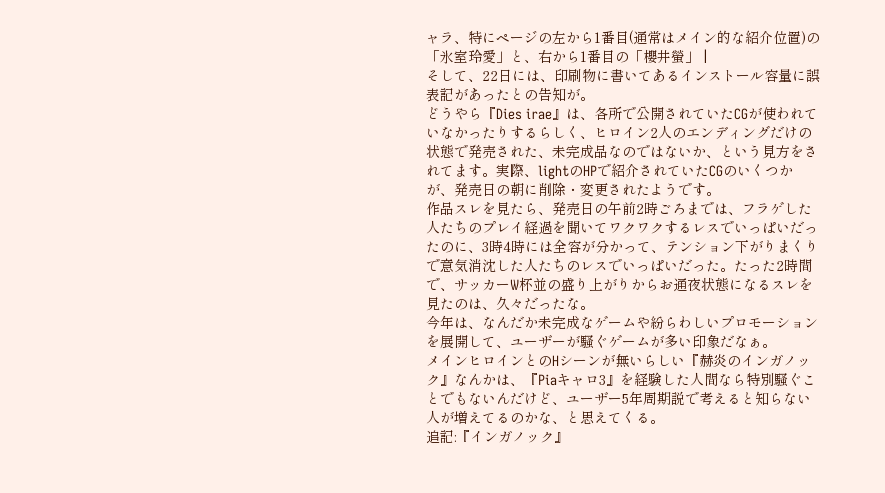ャラ、特にページの左から1番目(通常はメイン的な紹介位置)の「氷室玲愛」と、右から1番目の「櫻井螢」 |
そして、22日には、印刷物に書いてあるインストール容量に誤表記があったとの告知が。
どうやら『Dies irae』は、各所で公開されていたCGが使われていなかったりするらしく、ヒロイン2人のエンディングだけの状態で発売された、未完成品なのではないか、という見方をされてます。実際、lightのHPで紹介されていたCGのいくつかが、発売日の朝に削除・変更されたようです。
作品スレを見たら、発売日の午前2時ごろまでは、フラゲした人たちのプレイ経過を聞いてワクワクするレスでいっぱいだったのに、3時4時には全容が分かって、テンション下がりまくりで意気消沈した人たちのレスでいっぱいだった。たった2時間で、サッカーW杯並の盛り上がりからお通夜状態になるスレを見たのは、久々だったな。
今年は、なんだか未完成なゲームや紛らわしいプロモーションを展開して、ユーザーが騒ぐゲームが多い印象だなぁ。
メインヒロインとのHシーンが無いらしい『赫炎のインガノック』なんかは、『Piaキャロ3』を経験した人間なら特別騒ぐことでもないんだけど、ユーザー5年周期説で考えると知らない人が増えてるのかな、と思えてくる。
追記:『インガノック』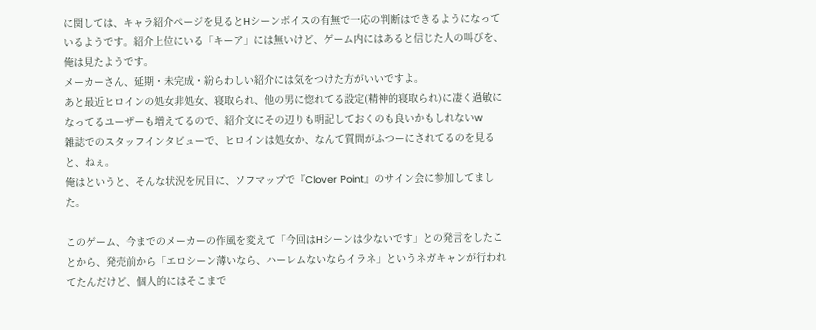に関しては、キャラ紹介ページを見るとHシーンボイスの有無で一応の判断はできるようになっているようです。紹介上位にいる「キーア」には無いけど、ゲーム内にはあると信じた人の叫びを、俺は見たようです。
メーカーさん、延期・未完成・紛らわしい紹介には気をつけた方がいいですよ。
あと最近ヒロインの処女非処女、寝取られ、他の男に惚れてる設定(精神的寝取られ)に凄く過敏になってるユーザーも増えてるので、紹介文にその辺りも明記しておくのも良いかもしれないw
雑誌でのスタッフインタビューで、ヒロインは処女か、なんて質問がふつーにされてるのを見ると、ねぇ。
俺はというと、そんな状況を尻目に、ソフマップで『Clover Point』のサイン会に参加してました。

このゲーム、今までのメーカーの作風を変えて「今回はHシーンは少ないです」との発言をしたことから、発売前から「エロシーン薄いなら、ハーレムないならイラネ」というネガキャンが行われてたんだけど、個人的にはそこまで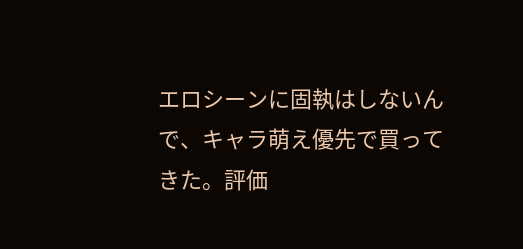エロシーンに固執はしないんで、キャラ萌え優先で買ってきた。評価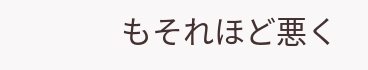もそれほど悪く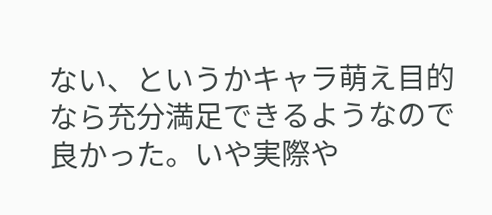ない、というかキャラ萌え目的なら充分満足できるようなので良かった。いや実際や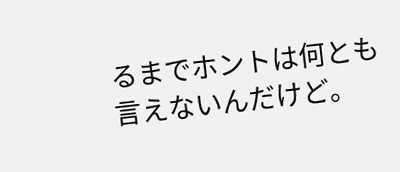るまでホントは何とも言えないんだけど。